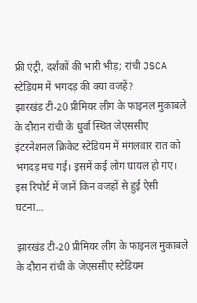फ्री एंट्री, दर्शकों की भारी भीड़; रांची JSCA स्टेडियम में भगदड़ की क्या वजहें?
झारखंड टी-20 प्रीमियर लीग के फाइनल मुकाबले के दौरान रांची के धुर्वा स्थित जेएससीए इंटरनेशनल क्रिकेट स्टेडियम में मंगलवार रात को भगदड़ मच गई। इसमें कई लोग घायल हो गए। इस रिपोर्ट में जानें किन वजहों से हुई ऐसी घटना…

झारखंड टी-20 प्रीमियर लीग के फाइनल मुकाबले के दौरान रांची के जेएससीए स्टेडियम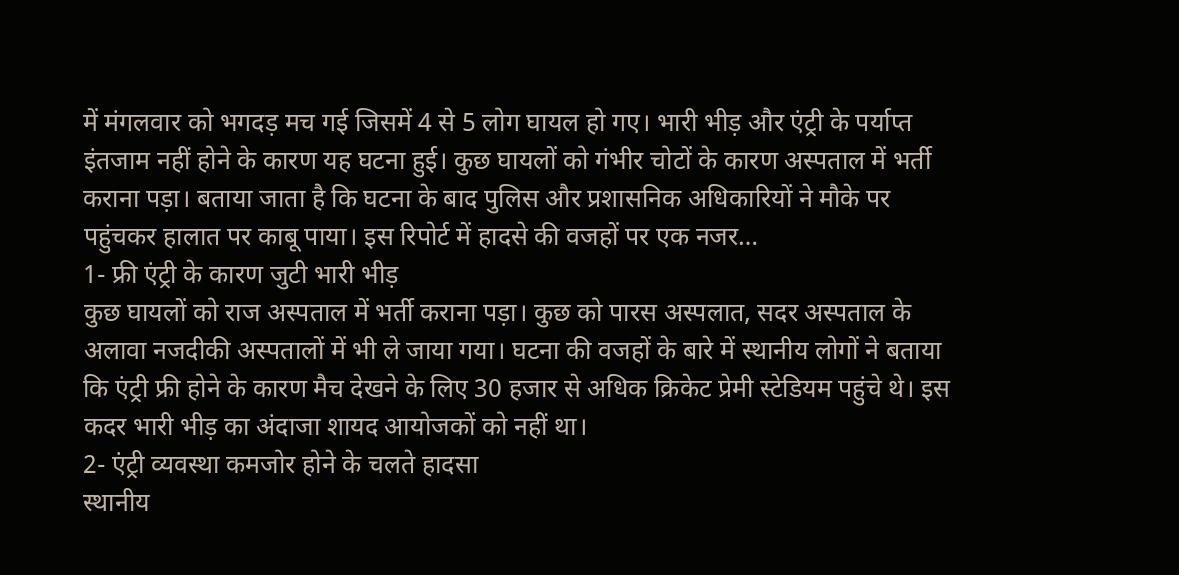में मंगलवार को भगदड़ मच गई जिसमें 4 से 5 लोग घायल हो गए। भारी भीड़ और एंट्री के पर्याप्त इंतजाम नहीं होने के कारण यह घटना हुई। कुछ घायलों को गंभीर चोटों के कारण अस्पताल में भर्ती कराना पड़ा। बताया जाता है कि घटना के बाद पुलिस और प्रशासनिक अधिकारियों ने मौके पर पहुंचकर हालात पर काबू पाया। इस रिपोर्ट में हादसे की वजहों पर एक नजर…
1- फ्री एंट्री के कारण जुटी भारी भीड़
कुछ घायलों को राज अस्पताल में भर्ती कराना पड़ा। कुछ को पारस अस्पलात, सदर अस्पताल के अलावा नजदीकी अस्पतालों में भी ले जाया गया। घटना की वजहों के बारे में स्थानीय लोगों ने बताया कि एंट्री फ्री होने के कारण मैच देखने के लिए 30 हजार से अधिक क्रिकेट प्रेमी स्टेडियम पहुंचे थे। इस कदर भारी भीड़ का अंदाजा शायद आयोजकों को नहीं था।
2- एंट्री व्यवस्था कमजोर होने के चलते हादसा
स्थानीय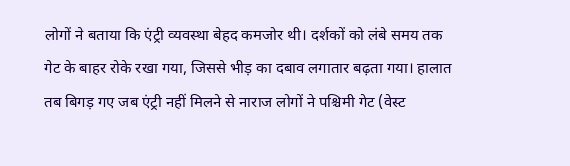लोगों ने बताया कि एंट्री व्यवस्था बेहद कमजोर थी। दर्शकों को लंबे समय तक गेट के बाहर रोके रखा गया, जिससे भीड़ का दबाव लगातार बढ़ता गया। हालात तब बिगड़ गए जब एंट्री नहीं मिलने से नाराज लोगों ने पश्चिमी गेट (वेस्ट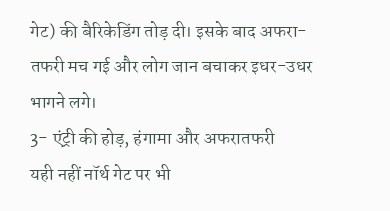गेट) की बैरिकेडिंग तोड़ दी। इसके बाद अफरा-तफरी मच गई और लोग जान बचाकर इधर-उधर भागने लगे।
3- एंट्री की होड़, हंगामा और अफरातफरी
यही नहीं नॉर्थ गेट पर भी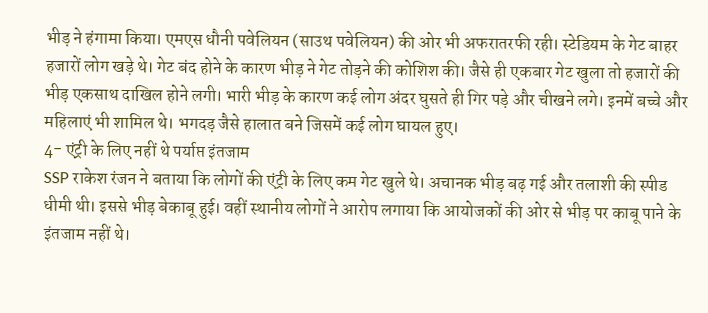भीड़ ने हंगामा किया। एमएस धौनी पवेलियन (साउथ पवेलियन) की ओर भी अफरातरफी रही। स्टेडियम के गेट बाहर हजारों लोग खड़े थे। गेट बंद होने के कारण भीड़ ने गेट तोड़ने की कोशिश की। जैसे ही एकबार गेट खुला तो हजारों की भीड़ एकसाथ दाखिल होने लगी। भारी भीड़ के कारण कई लोग अंदर घुसते ही गिर पड़े और चीखने लगे। इनमें बच्चे और महिलाएं भी शामिल थे। भगदड़ जैसे हालात बने जिसमें कई लोग घायल हुए।
4- एंट्री के लिए नहीं थे पर्याप्त इंतजाम
SSP राकेश रंजन ने बताया कि लोगों की एंट्री के लिए कम गेट खुले थे। अचानक भीड़ बढ़ गई और तलाशी की स्पीड धीमी थी। इससे भीड़ बेकाबू हुई। वहीं स्थानीय लोगों ने आरोप लगाया कि आयोजकों की ओर से भीड़ पर काबू पाने के इंतजाम नहीं थे।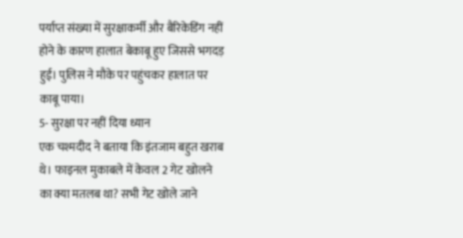पर्याप्त संख्या में सुरक्षाकर्मी और बैरिकेडिंग नहीं होने के कारण हालात बेकाबू हुए जिससे भगदड़ हुई। पुलिस ने मौके पर पहुंचकर हालात पर काबू पाया।
5- सुरक्षा पर नहीं दिया ध्यान
एक चश्मदीद ने बताया कि इंतजाम बहुत खराब थे। फाइनल मुकाबले में केवल 2 गेट खोलने का क्या मतलब था? सभी गेट खोले जाने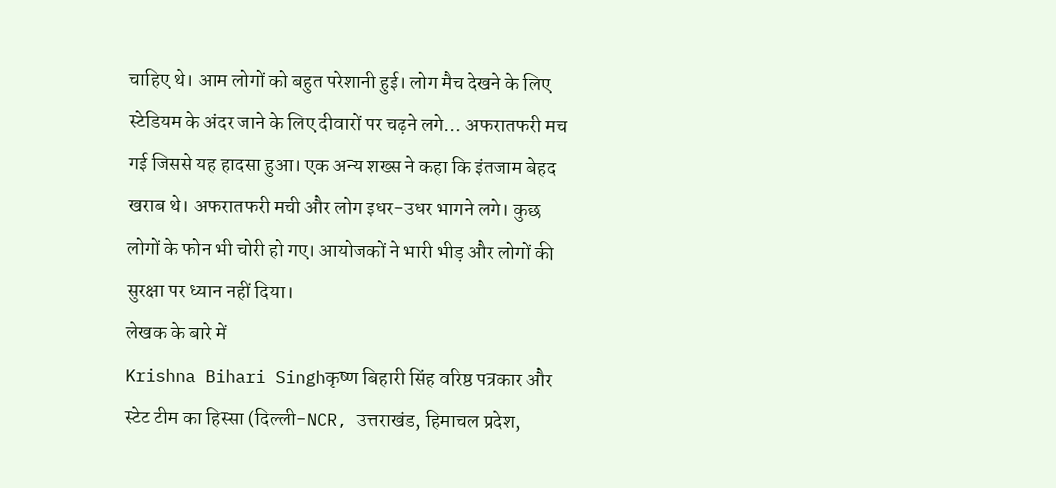चाहिए थे। आम लोगों को बहुत परेशानी हुई। लोग मैच देखने के लिए स्टेडियम के अंदर जाने के लिए दीवारों पर चढ़ने लगे… अफरातफरी मच गई जिससे यह हादसा हुआ। एक अन्य शख्स ने कहा कि इंतजाम बेहद खराब थे। अफरातफरी मची और लोग इधर-उधर भागने लगे। कुछ लोगों के फोन भी चोरी हो गए। आयोजकों ने भारी भीड़ और लोगों की सुरक्षा पर ध्यान नहीं दिया।
लेखक के बारे में
Krishna Bihari Singhकृष्ण बिहारी सिंह वरिष्ठ पत्रकार और स्टेट टीम का हिस्सा (दिल्ली-NCR, उत्तराखंड, हिमाचल प्रदेश,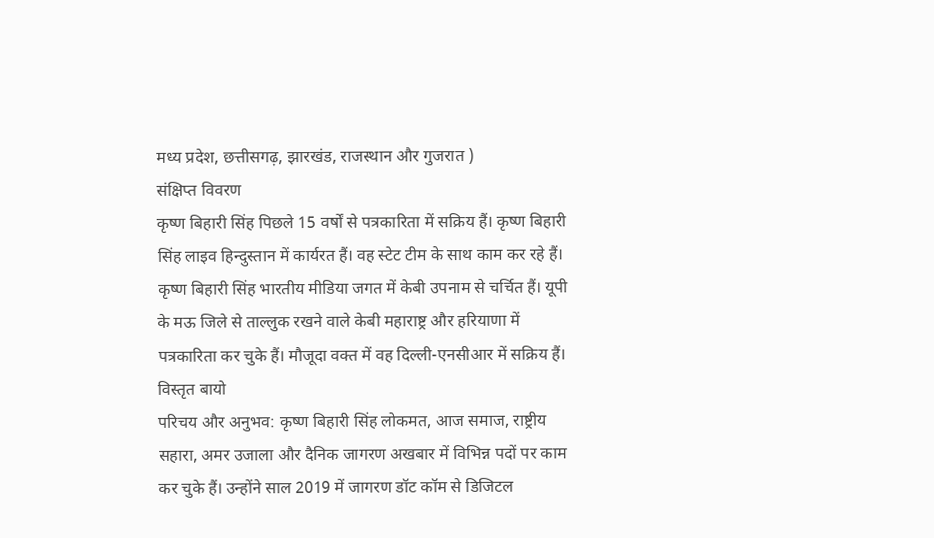मध्य प्रदेश, छत्तीसगढ़, झारखंड, राजस्थान और गुजरात )
संक्षिप्त विवरण
कृष्ण बिहारी सिंह पिछले 15 वर्षों से पत्रकारिता में सक्रिय हैं। कृष्ण बिहारी सिंह लाइव हिन्दुस्तान में कार्यरत हैं। वह स्टेट टीम के साथ काम कर रहे हैं। कृष्ण बिहारी सिंह भारतीय मीडिया जगत में केबी उपनाम से चर्चित हैं। यूपी के मऊ जिले से ताल्लुक रखने वाले केबी महाराष्ट्र और हरियाणा में पत्रकारिता कर चुके हैं। मौजूदा वक्त में वह दिल्ली-एनसीआर में सक्रिय हैं।
विस्तृत बायो
परिचय और अनुभव: कृष्ण बिहारी सिंह लोकमत, आज समाज, राष्ट्रीय सहारा, अमर उजाला और दैनिक जागरण अखबार में विभिन्न पदों पर काम कर चुके हैं। उन्होंने साल 2019 में जागरण डॉट कॉम से डिजिटल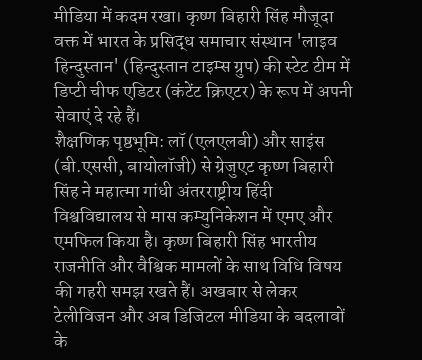मीडिया में कदम रखा। कृष्ण बिहारी सिंह मौजूदा वक्त में भारत के प्रसिद्ध समाचार संस्थान 'लाइव हिन्दुस्तान' (हिन्दुस्तान टाइम्स ग्रुप) की स्टेट टीम में डिप्टी चीफ एडिटर (कंटेंट क्रिएटर) के रूप में अपनी सेवाएं दे रहे हैं।
शैक्षणिक पृष्ठभूमि: लॉ (एलएलबी) और साइंस (बी.एससी, बायोलॉजी) से ग्रेजुएट कृष्ण बिहारी सिंह ने महात्मा गांधी अंतरराष्ट्रीय हिंदी विश्वविद्यालय से मास कम्युनिकेशन में एमए और एमफिल किया है। कृष्ण बिहारी सिंह भारतीय राजनीति और वैश्विक मामलों के साथ विधि विषय की गहरी समझ रखते हैं। अखबार से लेकर टेलीविजन और अब डिजिटल मीडिया के बदलावों के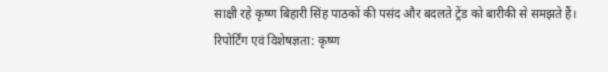साक्षी रहे कृष्ण बिहारी सिंह पाठकों की पसंद और बदलते ट्रेंड को बारीकी से समझते हैं।
रिपोर्टिंग एवं विशेषज्ञता: कृष्ण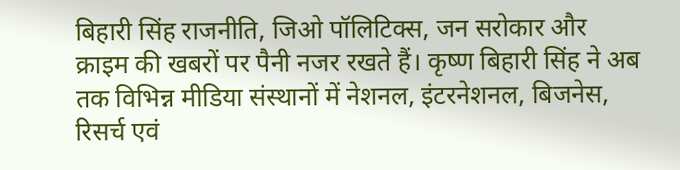बिहारी सिंह राजनीति, जिओ पॉलिटिक्स, जन सरोकार और क्राइम की खबरों पर पैनी नजर रखते हैं। कृष्ण बिहारी सिंह ने अब तक विभिन्न मीडिया संस्थानों में नेशनल, इंटरनेशनल, बिजनेस, रिसर्च एवं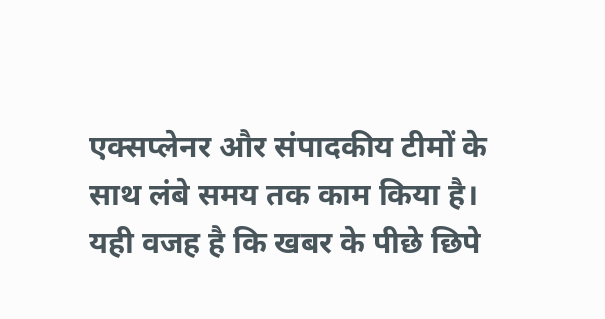एक्सप्लेनर और संपादकीय टीमों के साथ लंबे समय तक काम किया है। यही वजह है कि खबर के पीछे छिपे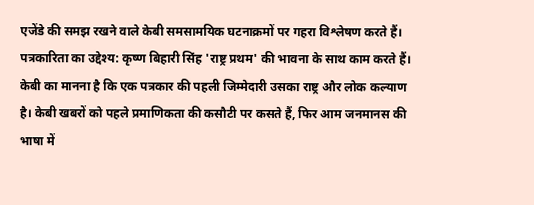एजेंडे की समझ रखने वाले केबी समसामयिक घटनाक्रमों पर गहरा विश्लेषण करते हैं।
पत्रकारिता का उद्देश्य: कृष्ण बिहारी सिंह 'राष्ट्र प्रथम' की भावना के साथ काम करते हैं। केबी का मानना है कि एक पत्रकार की पहली जिम्मेदारी उसका राष्ट्र और लोक कल्याण है। केबी खबरों को पहले प्रमाणिकता की कसौटी पर कसते हैं, फिर आम जनमानस की भाषा में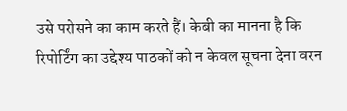उसे परोसने का काम करते हैं। केबी का मानना है कि रिपोर्टिंग का उद्देश्य पाठकों को न केवल सूचना देना वरन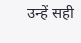उन्हें सही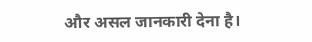और असल जानकारी देना है।